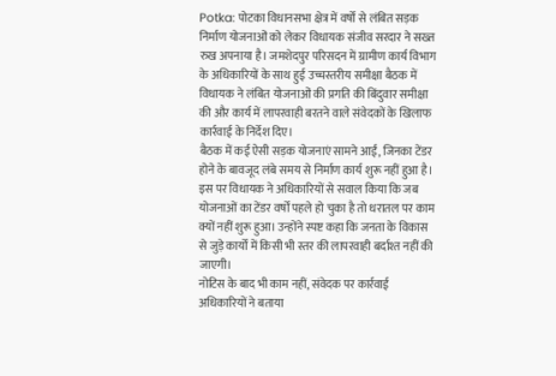Potka: पोटका विधानसभा क्षेत्र में वर्षों से लंबित सड़क निर्माण योजनाओं को लेकर विधायक संजीव सरदार ने सख्त रुख अपनाया है। जमशेदपुर परिसदन में ग्रामीण कार्य विभाग के अधिकारियों के साथ हुई उच्चस्तरीय समीक्षा बैठक में विधायक ने लंबित योजनाओं की प्रगति की बिंदुवार समीक्षा की और कार्य में लापरवाही बरतने वाले संवेदकों के खिलाफ कार्रवाई के निर्देश दिए।
बैठक में कई ऐसी सड़क योजनाएं सामने आईं, जिनका टेंडर होने के बावजूद लंबे समय से निर्माण कार्य शुरू नहीं हुआ है। इस पर विधायक ने अधिकारियों से सवाल किया कि जब योजनाओं का टेंडर वर्षों पहले हो चुका है तो धरातल पर काम क्यों नहीं शुरू हुआ। उन्होंने स्पष्ट कहा कि जनता के विकास से जुड़े कार्यों में किसी भी स्तर की लापरवाही बर्दाश्त नहीं की जाएगी।
नोटिस के बाद भी काम नहीं, संवेदक पर कार्रवाई
अधिकारियों ने बताया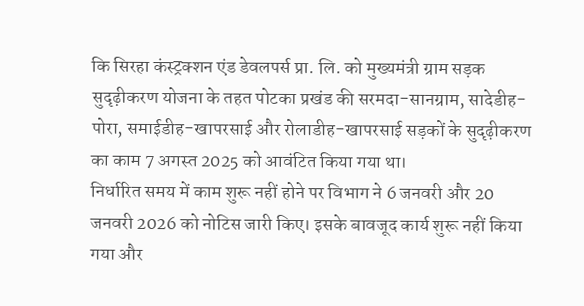कि सिरहा कंस्ट्रक्शन एंड डेवलपर्स प्रा. लि. को मुख्यमंत्री ग्राम सड़क सुदृढ़ीकरण योजना के तहत पोटका प्रखंड की सरमदा-सानग्राम, सादेडीह-पोरा, समाईडीह-खापरसाई और रोलाडीह-खापरसाई सड़कों के सुदृढ़ीकरण का काम 7 अगस्त 2025 को आवंटित किया गया था।
निर्धारित समय में काम शुरू नहीं होने पर विभाग ने 6 जनवरी और 20 जनवरी 2026 को नोटिस जारी किए। इसके बावजूद कार्य शुरू नहीं किया गया और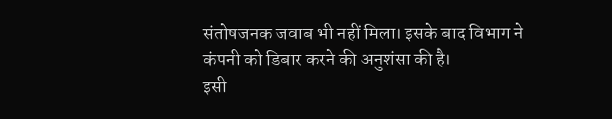संतोषजनक जवाब भी नहीं मिला। इसके बाद विभाग ने कंपनी को डिबार करने की अनुशंसा की है।
इसी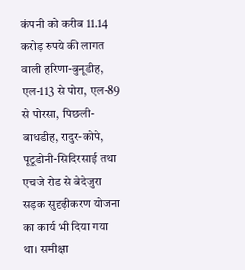कंपनी को करीब 11.14 करोड़ रुपये की लागत वाली हरिणा-बुनूडीह, एल-113 से पोरा, एल-89 से पोरसा, पिछली-बाधडीह, रादुर-कोपे, पूटूडोनी-सिदिरसाई तथा एचजे रोड से बेदेजुरा सड़क सुदृढ़ीकरण योजना का कार्य भी दिया गया था। समीक्षा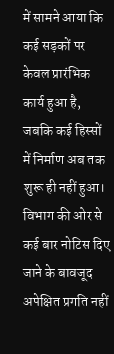में सामने आया कि कई सड़कों पर केवल प्रारंभिक कार्य हुआ है, जबकि कई हिस्सों में निर्माण अब तक शुरू ही नहीं हुआ।
विभाग की ओर से कई बार नोटिस दिए जाने के बावजूद अपेक्षित प्रगति नहीं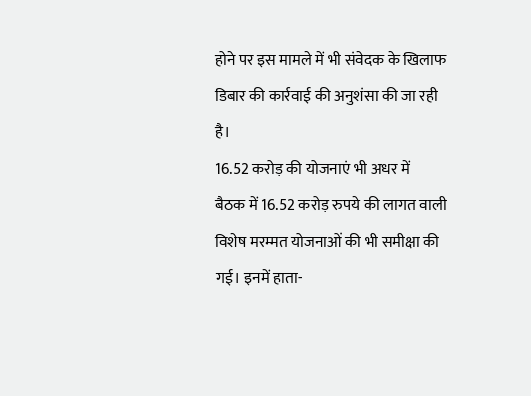होने पर इस मामले में भी संवेदक के खिलाफ डिबार की कार्रवाई की अनुशंसा की जा रही है।
16.52 करोड़ की योजनाएं भी अधर में
बैठक में 16.52 करोड़ रुपये की लागत वाली विशेष मरम्मत योजनाओं की भी समीक्षा की गई। इनमें हाता-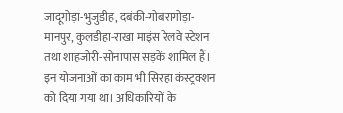जादूगोड़ा-भुजुडीह, दबंकी-गोबरागोड़ा-मानपुर, कुलडीहा-राखा माइंस रेलवे स्टेशन तथा शाहजोरी-सोनापास सड़कें शामिल हैं।
इन योजनाओं का काम भी सिरहा कंस्ट्रक्शन को दिया गया था। अधिकारियों के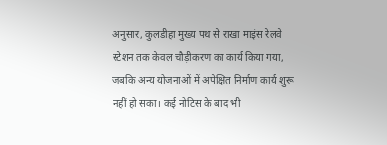अनुसार, कुलडीहा मुख्य पथ से राखा माइंस रेलवे स्टेशन तक केवल चौड़ीकरण का कार्य किया गया, जबकि अन्य योजनाओं में अपेक्षित निर्माण कार्य शुरू नहीं हो सका। कई नोटिस के बाद भी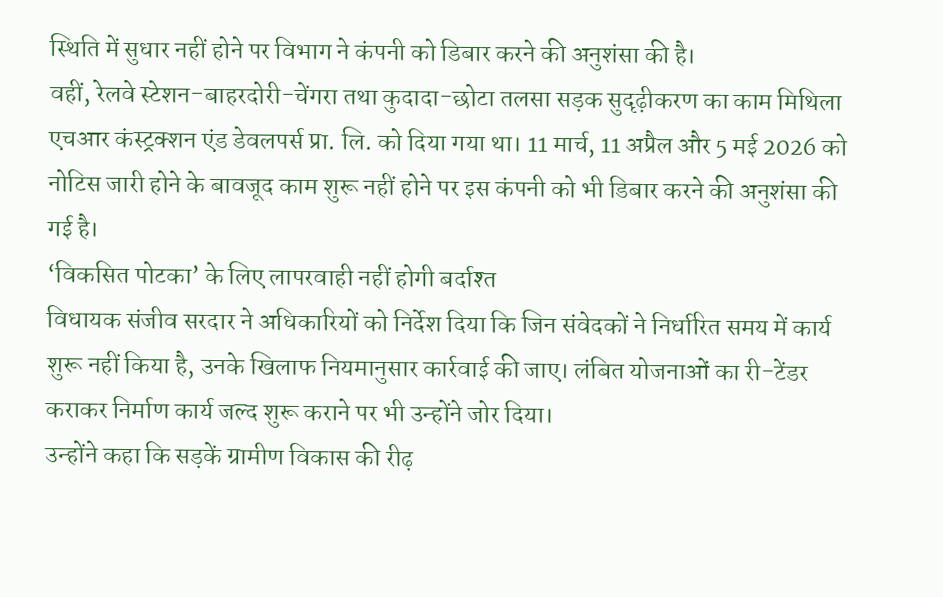स्थिति में सुधार नहीं होने पर विभाग ने कंपनी को डिबार करने की अनुशंसा की है।
वहीं, रेलवे स्टेशन-बाहरदोरी-चेंगरा तथा कुदादा-छोटा तलसा सड़क सुदृढ़ीकरण का काम मिथिला एचआर कंस्ट्रक्शन एंड डेवलपर्स प्रा. लि. को दिया गया था। 11 मार्च, 11 अप्रैल और 5 मई 2026 को नोटिस जारी होने के बावजूद काम शुरू नहीं होने पर इस कंपनी को भी डिबार करने की अनुशंसा की गई है।
‘विकसित पोटका’ के लिए लापरवाही नहीं होगी बर्दाश्त
विधायक संजीव सरदार ने अधिकारियों को निर्देश दिया कि जिन संवेदकों ने निर्धारित समय में कार्य शुरू नहीं किया है, उनके खिलाफ नियमानुसार कार्रवाई की जाए। लंबित योजनाओं का री-टेंडर कराकर निर्माण कार्य जल्द शुरू कराने पर भी उन्होंने जोर दिया।
उन्होंने कहा कि सड़कें ग्रामीण विकास की रीढ़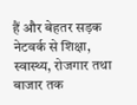हैं और बेहतर सड़क नेटवर्क से शिक्षा, स्वास्थ्य, रोजगार तथा बाजार तक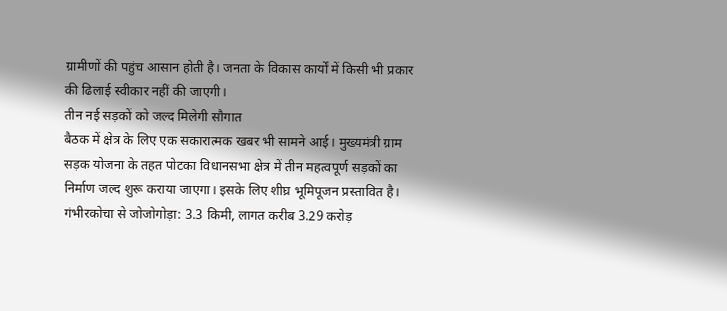ग्रामीणों की पहुंच आसान होती है। जनता के विकास कार्यों में किसी भी प्रकार की ढिलाई स्वीकार नहीं की जाएगी।
तीन नई सड़कों को जल्द मिलेगी सौगात
बैठक में क्षेत्र के लिए एक सकारात्मक खबर भी सामने आई। मुख्यमंत्री ग्राम सड़क योजना के तहत पोटका विधानसभा क्षेत्र में तीन महत्वपूर्ण सड़कों का निर्माण जल्द शुरू कराया जाएगा। इसके लिए शीघ्र भूमिपूजन प्रस्तावित है।
गंभीरकोचा से जोजोगोड़ा: 3.3 किमी, लागत करीब 3.29 करोड़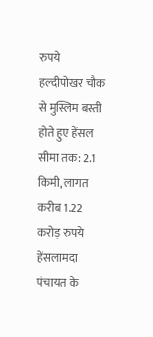रुपये
हल्दीपोखर चौक से मुस्लिम बस्ती होते हुए हेंसल सीमा तक: 2.1 किमी, लागत करीब 1.22 करोड़ रुपये
हेंसलामदा पंचायत के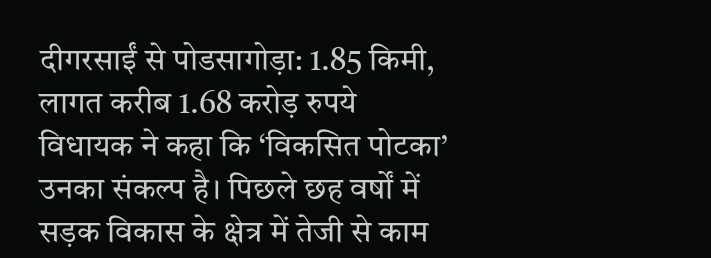दीगरसाईं से पोडसागोड़ा: 1.85 किमी, लागत करीब 1.68 करोड़ रुपये
विधायक ने कहा कि ‘विकसित पोटका’ उनका संकल्प है। पिछले छह वर्षों में सड़क विकास के क्षेत्र में तेजी से काम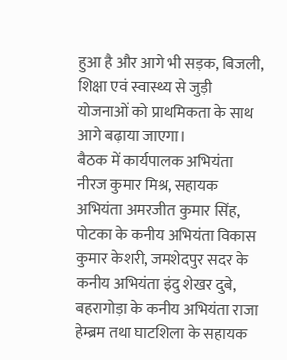हुआ है और आगे भी सड़क, बिजली, शिक्षा एवं स्वास्थ्य से जुड़ी योजनाओं को प्राथमिकता के साथ आगे बढ़ाया जाएगा।
बैठक में कार्यपालक अभियंता नीरज कुमार मिश्र, सहायक अभियंता अमरजीत कुमार सिंह, पोटका के कनीय अभियंता विकास कुमार केशरी, जमशेदपुर सदर के कनीय अभियंता इंदु शेखर दुबे, बहरागोड़ा के कनीय अभियंता राजा हेम्ब्रम तथा घाटशिला के सहायक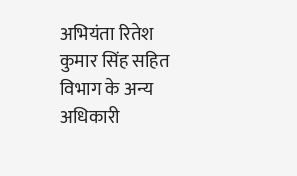अभियंता रितेश कुमार सिंह सहित विभाग के अन्य अधिकारी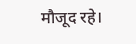मौजूद रहे।